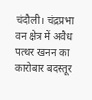चंदौली। चंद्रप्रभा वन क्षेत्र में अवैध पत्थर खनन का कारोबार बदस्तूर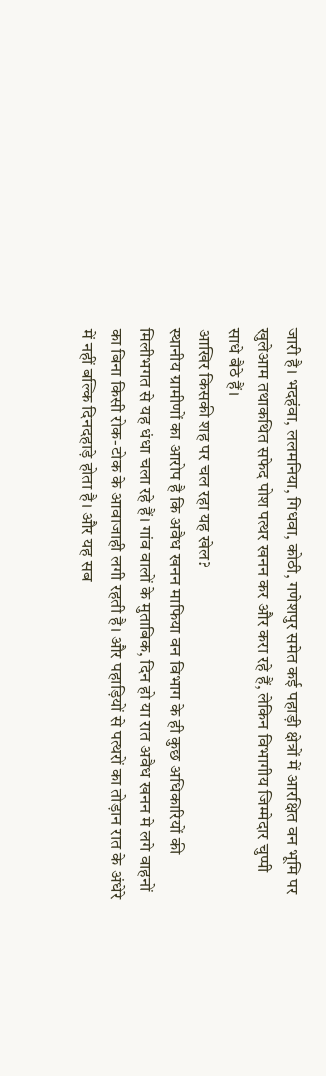जारी है। भदहंवा, ललमनिया, गिधवा, कोठी, गणेशपुर समेत कई पहाड़ी क्षेत्रों में आरक्षित वन भूमि पर खुलेआम तथाकथित सफेद पोश पत्थर खनन कर और करा रहे हैं, लेकिन विभागीय जिम्मेदार चुप्पी साधे बैठे हैं।
आखिर किसकी शह पर चल रहा यह खेल?
स्थानीय ग्रामीणों का आरोप है कि अवैध खनन माफिया वन विभाग के ही कुछ अधिकारियों की मिलीभगत से यह धंधा चला रहे हैं। गांव वालों के मुताबिक, दिन हो या रात अवैध खनन मे लगे वाहनों का बिना किसी रोक-टोक के आवाजाही लगी रहती है। और पहाड़ियों से पत्थरों का तोड़ान रात के अंधेरे में नहीं बल्कि दिनदहाड़े होता है। और यह सब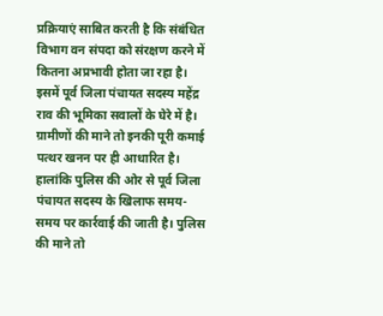प्रक्रियाएं साबित करती है कि संबंधित विभाग वन संपदा को संरक्षण करने में कितना अप्रभावी होता जा रहा है। इसमें पूर्व जिला पंचायत सदस्य महेंद्र राव की भूमिका सवालों के घेरे में है। ग्रामीणों की माने तो इनकी पूरी कमाई पत्थर खनन पर ही आधारित है। हालांकि पुलिस की ओर से पूर्व जिला पंचायत सदस्य के खिलाफ समय-समय पर कार्रवाई की जाती है। पुलिस की माने तो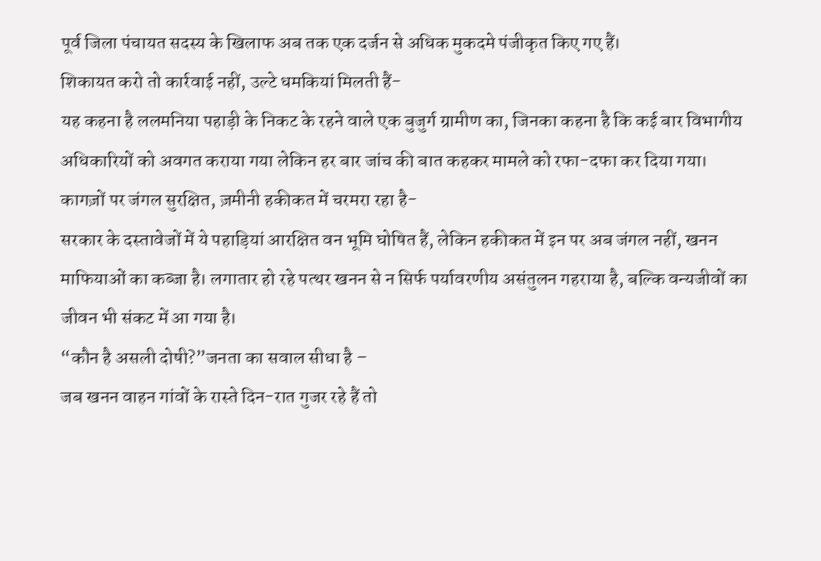पूर्व जिला पंचायत सदस्य के खिलाफ अब तक एक दर्जन से अधिक मुकदमे पंजीकृत किए गए हैं।
शिकायत करो तो कार्रवाई नहीं, उल्टे धमकियां मिलती हैं-
यह कहना है ललमनिया पहाड़ी के निकट के रहने वाले एक बुजुर्ग ग्रामीण का, जिनका कहना है कि कई बार विभागीय अधिकारियों को अवगत कराया गया लेकिन हर बार जांच की बात कहकर मामले को रफा-दफा कर दिया गया।
कागज़ों पर जंगल सुरक्षित, ज़मीनी हकीकत में चरमरा रहा है-
सरकार के दस्तावेजों में ये पहाड़ियां आरक्षित वन भूमि घोषित हैं, लेकिन हकीकत में इन पर अब जंगल नहीं, खनन माफियाओं का कब्जा है। लगातार हो रहे पत्थर खनन से न सिर्फ पर्यावरणीय असंतुलन गहराया है, बल्कि वन्यजीवों का जीवन भी संकट में आ गया है।
“कौन है असली दोषी?”जनता का सवाल सीधा है –
जब खनन वाहन गांवों के रास्ते दिन-रात गुजर रहे हैं तो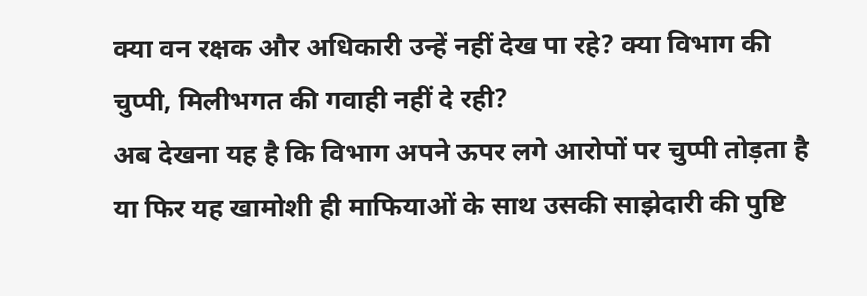क्या वन रक्षक और अधिकारी उन्हें नहीं देख पा रहे? क्या विभाग की चुप्पी, मिलीभगत की गवाही नहीं दे रही?
अब देखना यह है कि विभाग अपने ऊपर लगे आरोपों पर चुप्पी तोड़ता है या फिर यह खामोशी ही माफियाओं के साथ उसकी साझेदारी की पुष्टि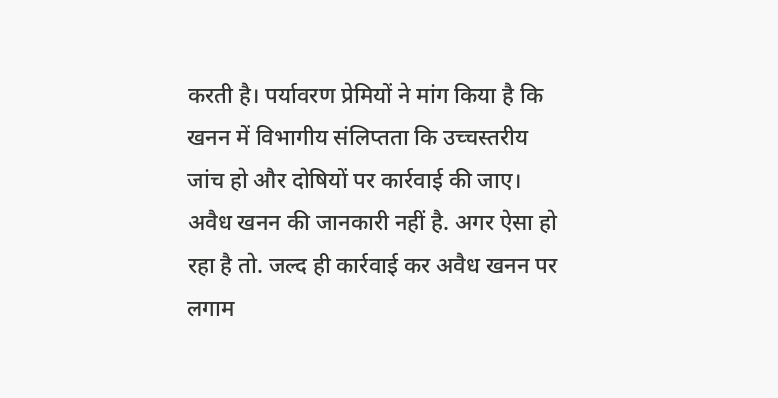करती है। पर्यावरण प्रेमियों ने मांग किया है कि खनन में विभागीय संलिप्तता कि उच्चस्तरीय जांच हो और दोषियों पर कार्रवाई की जाए।
अवैध खनन की जानकारी नहीं है. अगर ऐसा हो रहा है तो. जल्द ही कार्रवाई कर अवैध खनन पर लगाम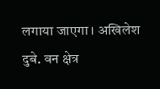लगाया जाएगा। अखिलेश दुबे. वन क्षेत्र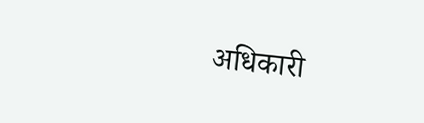अधिकारी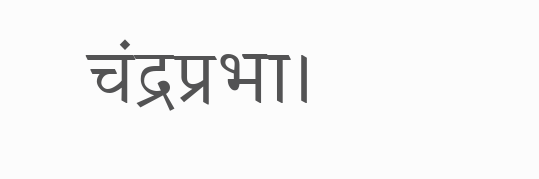चंद्रप्रभा।